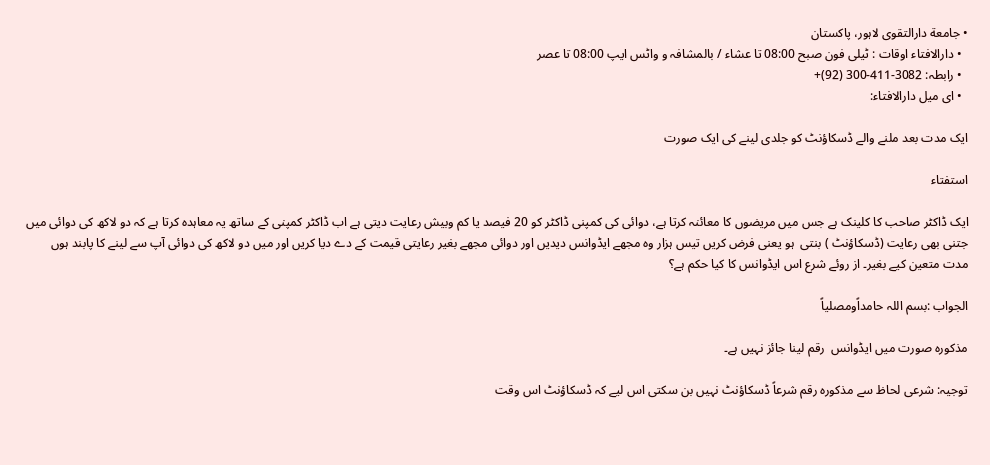• جامعة دارالتقوی لاہور، پاکستان
  • دارالافتاء اوقات : ٹیلی فون صبح 08:00 تا عشاء / بالمشافہ و واٹس ایپ 08:00 تا عصر
  • رابطہ: 3082-411-300 (92)+
  • ای میل دارالافتاء:

ایک مدت بعد ملنے والے ڈسکاؤنٹ کو جلدی لینے کی ایک صورت

استفتاء

ایک ڈاکٹر صاحب کا کلینک ہے جس میں مریضوں کا معائنہ کرتا ہے، دوائی کی کمپنی ڈاکٹر کو 20 فیصد یا کم وبیش رعایت دیتی ہے اب ڈاکٹر کمپنی کے ساتھ یہ معاہدہ کرتا ہے کہ دو لاکھ کی دوائی میں جتنی بھی رعایت (ڈسکاؤنٹ ) بنتی  ہو یعنی فرض کریں تیس ہزار وہ مجھے ایڈوانس دیدیں اور دوائی مجھے بغیر رعایتی قیمت کے دے دیا کریں اور میں دو لاکھ کی دوائی آپ سے لینے کا پابند ہوں مدت متعین کیے بغیر۔ از روئے شرع اس ایڈوانس کا کیا حکم ہے؟

الجواب :بسم اللہ حامداًومصلیاً

مذکورہ صورت میں ایڈوانس  رقم لینا جائز نہیں ہے۔

توجیہ: شرعی لحاظ سے مذکورہ رقم شرعاً ڈسکاؤنٹ نہیں بن سکتی اس لیے کہ ڈسکاؤنٹ اس وقت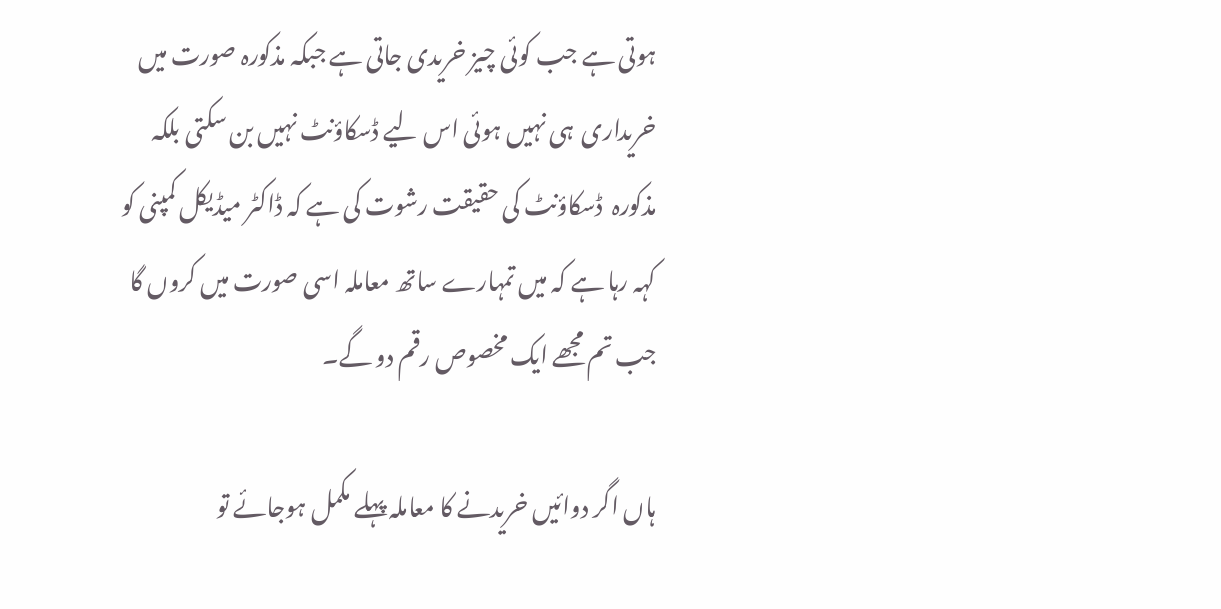ہوتی ہے جب کوئی چیز خریدی جاتی ہے جبکہ مذکورہ صورت میں خریداری  ہی نہیں ہوئی اس لیے ڈسکاؤنٹ نہیں بن سکتی بلکہ مذکورہ  ڈسکاؤنٹ کی حقیقت رشوت کی ہے کہ ڈاکٹر میڈیکل کمپنی کو  کہہ رہا ہے کہ میں تمہارے ساتھ معاملہ اسی صورت میں کروں گا جب تم مجھے ایک مخصوص رقم دو گے۔

ہاں اگر دوائیں خریدنے کا معاملہ پہلے مکمل ہوجائے تو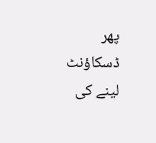پھر ڈسکاؤنٹ لینے کی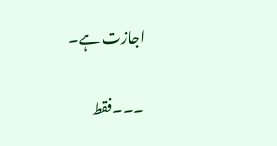اجازت ہے۔

۔۔۔فقط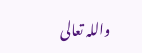واللہ تعالی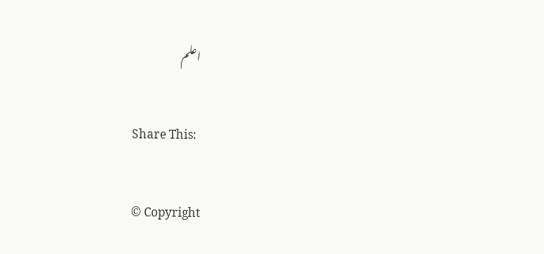اعلم

Share This:

© Copyright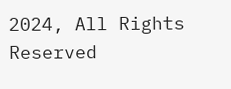2024, All Rights Reserved